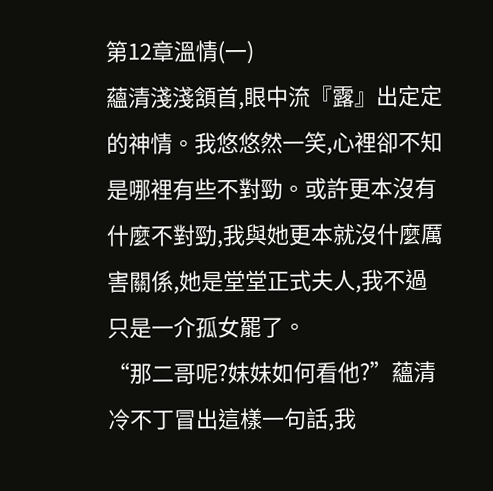第12章溫情(一)
蘊清淺淺頷首,眼中流『露』出定定的神情。我悠悠然一笑,心裡卻不知是哪裡有些不對勁。或許更本沒有什麼不對勁,我與她更本就沒什麼厲害關係,她是堂堂正式夫人,我不過只是一介孤女罷了。
“那二哥呢?妹妹如何看他?”蘊清冷不丁冒出這樣一句話,我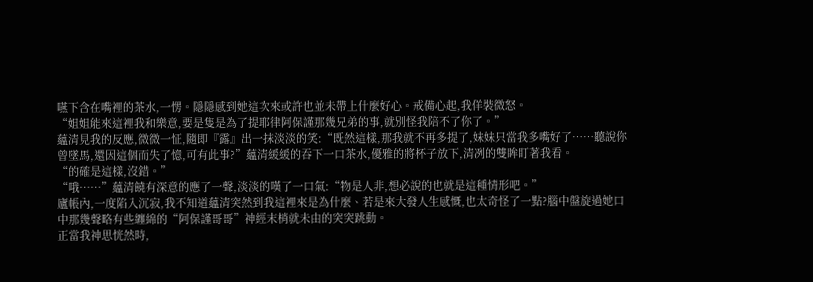嚥下含在嘴裡的茶水,一愣。隱隱感到她這次來或許也並未帶上什麼好心。戒備心起,我佯裝微怒。
“姐姐能來這裡我和樂意,要是隻是為了提耶律阿保謹那幾兄弟的事,就別怪我陪不了你了。”
蘊清見我的反應,微微一怔,隨即『露』出一抹淡淡的笑:“既然這樣,那我就不再多提了,妹妹只當我多嘴好了……聽說你曾墜馬,還因這個而失了憶,可有此事?”蘊清緩緩的吞下一口茶水,優雅的將杯子放下,清冽的雙眸盯著我看。
“的確是這樣,沒錯。”
“哦……”蘊清饒有深意的應了一聲,淡淡的嘆了一口氣:“物是人非,想必說的也就是這種情形吧。”
廬帳內,一度陷入沉寂,我不知道蘊清突然到我這裡來是為什麼、若是來大發人生感慨,也太奇怪了一點?腦中盤旋過她口中那幾聲略有些纏綿的“阿保謹哥哥”神經末梢就未由的突突跳動。
正當我神思恍然時,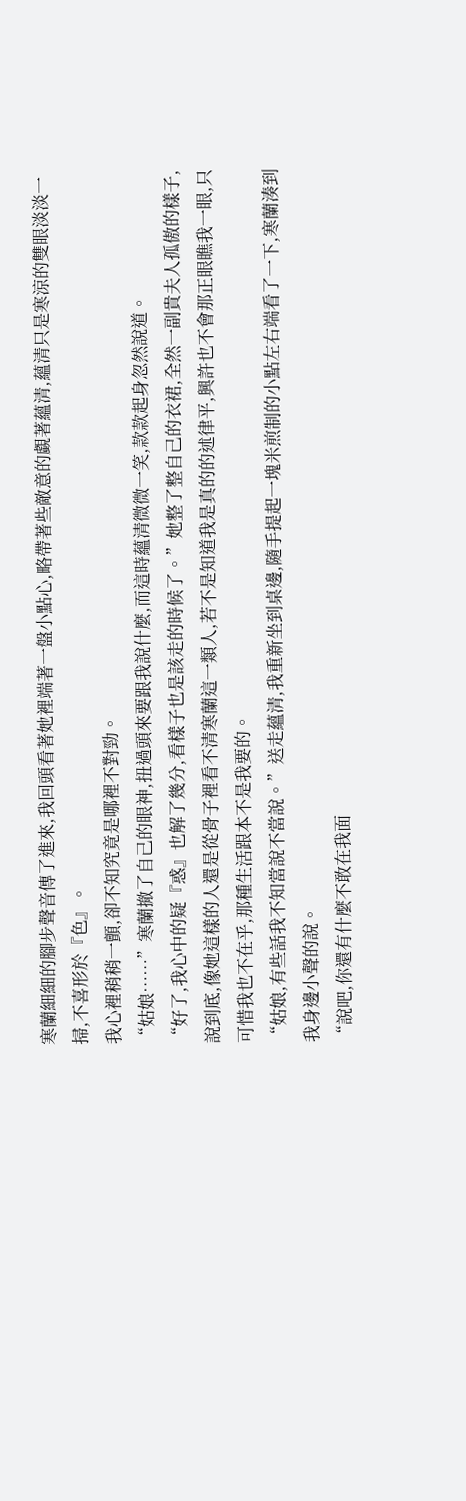寒蘭細細的腳步聲音傳了進來,我回頭看著她裡端著一盤小點心,略帶著些敵意的覷著蘊清,蘊清只是寒涼的雙眼淡淡一掃,不喜形於『色』。
我心裡稍稍一顫,卻不知究竟是哪裡不對勁。
“姑娘……”寒蘭撤了自己的眼神,扭過頭來要跟我說什麼,而這時蘊清微微一笑,款款起身忽然說道。
“好了,我心中的疑『惑』也解了幾分,看樣子也是該走的時候了。”她整了整自己的衣裙,全然一副貴夫人孤傲的樣子,說到底,像她這樣的人還是從骨子裡看不清寒蘭這一類人,若不是知道我是真的的述律平,興許也不會那正眼瞧我一眼,只可惜我也不在乎,那種生活跟本不是我要的。
“姑娘,有些話我不知當說不當說。”送走蘊清,我重新坐到桌邊,隨手提起一塊米煎制的小點左右端看了一下,寒蘭湊到我身邊小聲的說。
“說吧,你還有什麼不敢在我面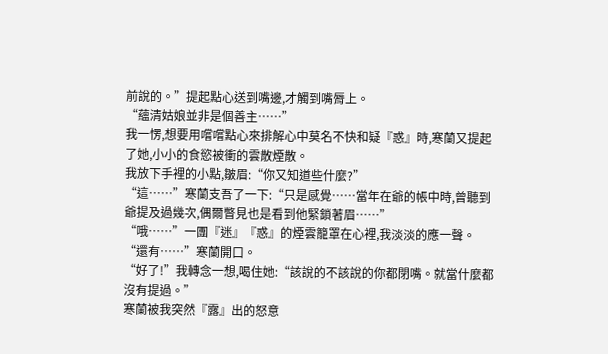前說的。”提起點心送到嘴邊,才觸到嘴脣上。
“蘊清姑娘並非是個善主……”
我一愣,想要用嚐嚐點心來排解心中莫名不快和疑『惑』時,寒蘭又提起了她,小小的食慾被衝的雲散煙散。
我放下手裡的小點,皺眉:“你又知道些什麼?”
“這……”寒蘭支吾了一下:“只是感覺……當年在爺的帳中時,曾聽到爺提及過幾次,偶爾瞥見也是看到他緊鎖著眉……”
“哦……”一團『迷』『惑』的煙雲籠罩在心裡,我淡淡的應一聲。
“還有……”寒蘭開口。
“好了!”我轉念一想,喝住她:“該說的不該說的你都閉嘴。就當什麼都沒有提過。”
寒蘭被我突然『露』出的怒意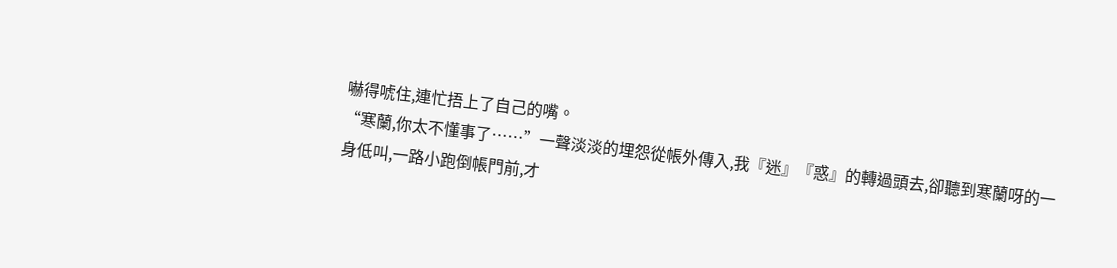嚇得唬住,連忙捂上了自己的嘴。
“寒蘭,你太不懂事了……”一聲淡淡的埋怨從帳外傳入,我『迷』『惑』的轉過頭去,卻聽到寒蘭呀的一身低叫,一路小跑倒帳門前,才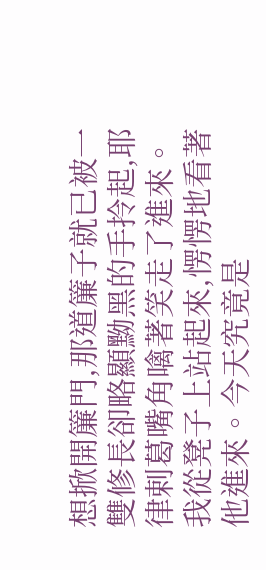想掀開簾門,那道簾子就已被一雙修長卻略顯黝黑的手拎起,耶律剌葛嘴角噙著笑走了進來。
我從凳子上站起來,愣愣地看著他進來。今天究竟是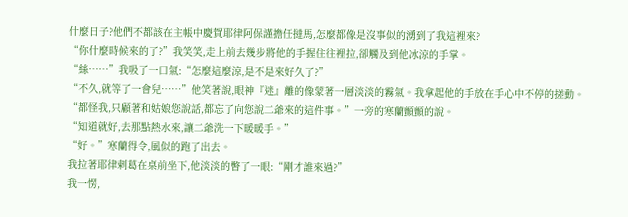什麼日子?他們不都該在主帳中慶賀耶律阿保謹擔任撻馬,怎麼都像是沒事似的湧到了我這裡來?
“你什麼時候來的了?”我笑笑,走上前去幾步將他的手握住往裡拉,卻觸及到他冰涼的手掌。
“絲……”我吸了一口氣:“怎麼這麼涼,是不是來好久了?”
“不久,就等了一會兒……”他笑著說,眼神『迷』離的像蒙著一層淡淡的霧氣。我拿起他的手放在手心中不停的搓動。
“都怪我,只顧著和姑娘您說話,都忘了向您說二爺來的這件事。”一旁的寒蘭顫顫的說。
“知道就好,去那點熱水來,讓二爺洗一下暖暖手。”
“好。”寒蘭得令,風似的跑了出去。
我拉著耶律剌葛在桌前坐下,他淡淡的瞥了一眼:“剛才誰來過?”
我一愣,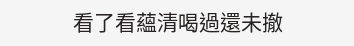看了看蘊清喝過還未撤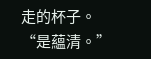走的杯子。
“是蘊清。”